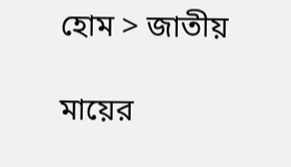হোম > জাতীয়

মায়ের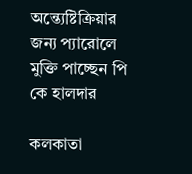অন্ত্যেষ্টিক্রিয়ার জন্য প্যারোলে মুক্তি পাচ্ছেন পি কে হালদার

কলকাতা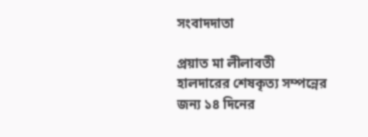সংবাদদাতা

প্রয়াত মা লীলাবতী হালদারের শেষকৃত্য সম্পন্নের জন্য ১৪ দিনের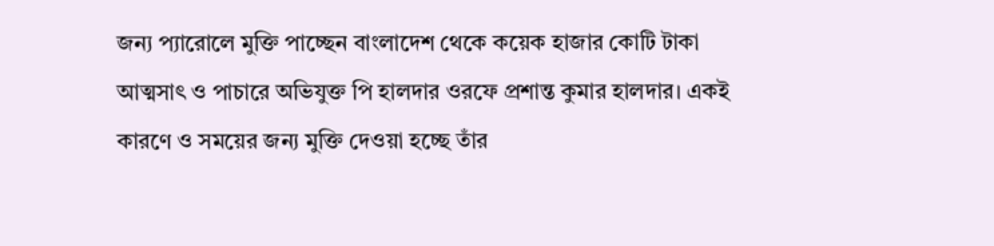জন্য প্যারোলে মুক্তি পাচ্ছেন বাংলাদেশ থেকে কয়েক হাজার কোটি টাকা আত্মসাৎ ও পাচারে অভিযুক্ত পি হালদার ওরফে প্রশান্ত কুমার হালদার। একই কারণে ও সময়ের জন্য মুক্তি দেওয়া হচ্ছে তাঁর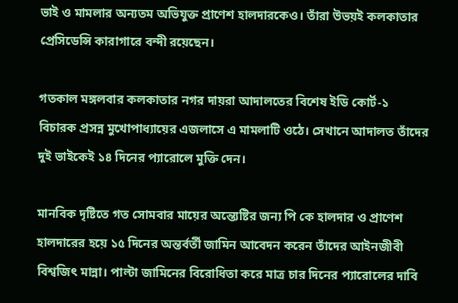ভাই ও মামলার অন্যতম অভিযুক্ত প্রাণেশ হালদারকেও। তাঁরা উভয়ই কলকাতার প্রেসিডেন্সি কারাগারে বন্দী রয়েছেন।

গতকাল মঙ্গলবার কলকাতার নগর দায়রা আদালতের বিশেষ ইডি কোর্ট-১ বিচারক প্রসন্ন মুখোপাধ্যায়ের এজলাসে এ মামলাটি ওঠে। সেখানে আদালত তাঁদের দুই ভাইকেই ১৪ দিনের প্যারোলে মুক্তি দেন।

মানবিক দৃষ্টিতে গত সোমবার মায়ের অন্ত্যেষ্টির জন্য পি কে হালদার ও প্রাণেশ হালদারের হয়ে ১৫ দিনের অন্তর্বর্তী জামিন আবেদন করেন তাঁদের আইনজীবী বিশ্বজিৎ মান্না। পাল্টা জামিনের বিরোধিতা করে মাত্র চার দিনের প্যারোলের দাবি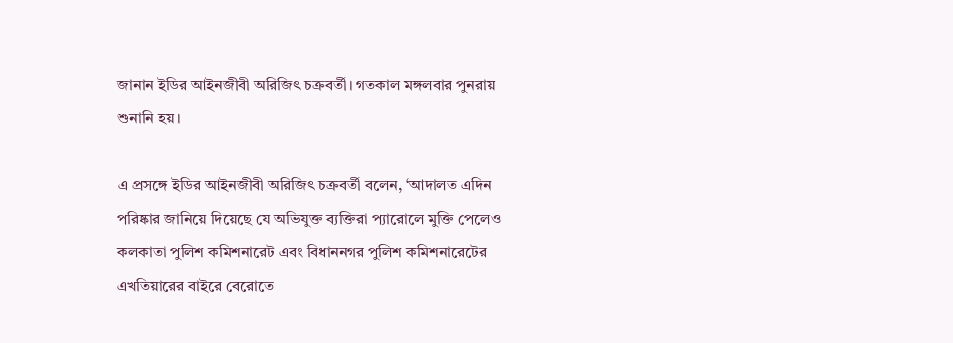জানান ইডির আইনজীবী অরিজিৎ চক্রবর্তী। গতকাল মঙ্গলবার পুনরায় শুনানি হয়।

এ প্রসঙ্গে ইডির আইনজীবী অরিজিৎ চক্রবর্তী বলেন, ‘আদালত এদিন পরিষ্কার জানিয়ে দিয়েছে যে অভিযুক্ত ব্যক্তিরা প্যারোলে মুক্তি পেলেও কলকাতা পুলিশ কমিশনারেট এবং বিধাননগর পুলিশ কমিশনারেটের এখতিয়ারের বাইরে বেরোতে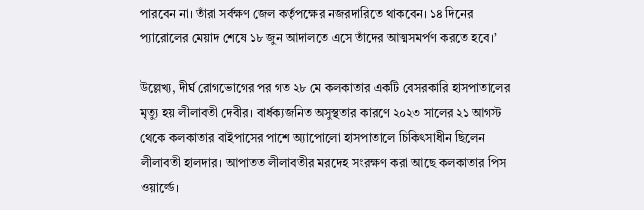পারবেন না। তাঁরা সর্বক্ষণ জেল কর্তৃপক্ষের নজরদারিতে থাকবেন। ১৪ দিনের প্যারোলের মেয়াদ শেষে ১৮ জুন আদালতে এসে তাঁদের আত্মসমর্পণ করতে হবে।’

উল্লেখ্য, দীর্ঘ রোগভোগের পর গত ২৮ মে কলকাতার একটি বেসরকারি হাসপাতালের মৃত্যু হয় লীলাবতী দেবীর। বার্ধক্যজনিত অসুস্থতার কারণে ২০২৩ সালের ২১ আগস্ট থেকে কলকাতার বাইপাসের পাশে অ্যাপোলো হাসপাতালে চিকিৎসাধীন ছিলেন লীলাবতী হালদার। আপাতত লীলাবতীর মরদেহ সংরক্ষণ করা আছে কলকাতার পিস ওয়ার্ল্ডে।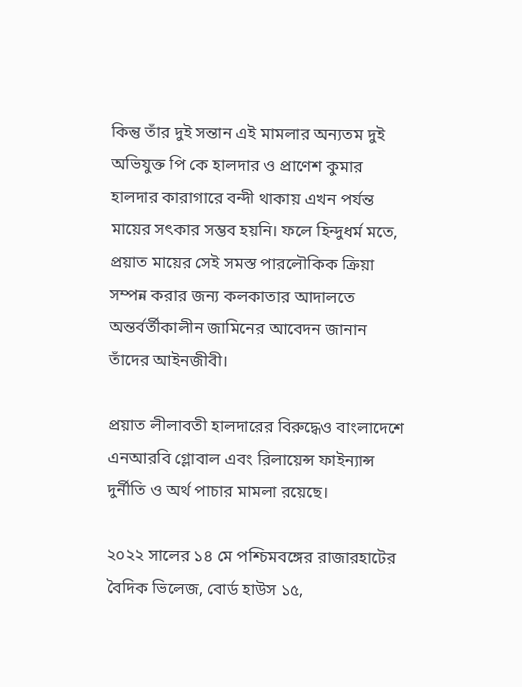কিন্তু তাঁর দুই সন্তান এই মামলার অন্যতম দুই অভিযুক্ত পি কে হালদার ও প্রাণেশ কুমার হালদার কারাগারে বন্দী থাকায় এখন পর্যন্ত মায়ের সৎকার সম্ভব হয়নি। ফলে হিন্দুধর্ম মতে, প্রয়াত মায়ের সেই সমস্ত পারলৌকিক ক্রিয়া সম্পন্ন করার জন্য কলকাতার আদালতে অন্তর্বর্তীকালীন জামিনের আবেদন জানান তাঁদের আইনজীবী।

প্রয়াত লীলাবতী হালদারের বিরুদ্ধেও বাংলাদেশে এনআরবি গ্লোবাল এবং রিলায়েন্স ফাইন্যান্স দুর্নীতি ও অর্থ পাচার মামলা রয়েছে।

২০২২ সালের ১৪ মে পশ্চিমবঙ্গের রাজারহাটের বৈদিক ভিলেজ, বোর্ড হাউস ১৫,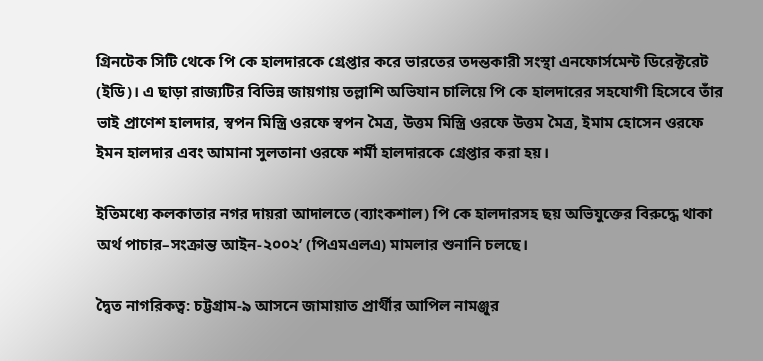গ্রিনটেক সিটি থেকে পি কে হালদারকে গ্রেপ্তার করে ভারতের তদন্তকারী সংস্থা এনফোর্সমেন্ট ডিরেক্টরেট (ইডি)। এ ছাড়া রাজ্যটির বিভিন্ন জায়গায় তল্লাশি অভিযান চালিয়ে পি কে হালদারের সহযোগী হিসেবে তাঁর ভাই প্রাণেশ হালদার, স্বপন মিস্ত্রি ওরফে স্বপন মৈত্র, উত্তম মিস্ত্রি ওরফে উত্তম মৈত্র, ইমাম হোসেন ওরফে ইমন হালদার এবং আমানা সুলতানা ওরফে শর্মী হালদারকে গ্রেপ্তার করা হয়।

ইতিমধ্যে কলকাতার নগর দায়রা আদালতে (ব্যাংকশাল) পি কে হালদারসহ ছয় অভিযুক্তের বিরুদ্ধে থাকা অর্থ পাচার–সংক্রান্ত আইন-২০০২’ (পিএমএলএ) মামলার শুনানি চলছে।

দ্বৈত নাগরিকত্ব: চট্টগ্রাম-৯ আসনে জামায়াত প্রার্থীর আপিল নামঞ্জুর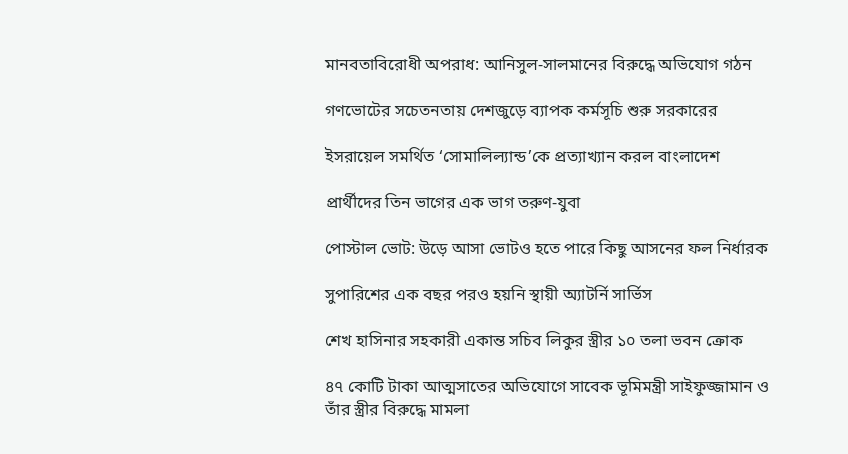মানবতাবিরোধী অপরাধ: আনিসুল-সালমানের বিরুদ্ধে অভিযোগ গঠন

গণভোটের সচেতনতায় দেশজুড়ে ব্যাপক কর্মসূচি শুরু সরকারের

ইসরায়েল সমর্থিত ‘সোমালিল্যান্ড’কে প্রত্যাখ্যান করল বাংলাদেশ

প্রার্থীদের তিন ভাগের এক ভাগ তরুণ-যুবা

পোস্টাল ভোট: উড়ে আসা ভোটও হতে পারে কিছু আসনের ফল নির্ধারক

সুপারিশের এক বছর পরও হয়নি স্থায়ী অ্যাটর্নি সার্ভিস

শেখ হাসিনার সহকারী একান্ত সচিব লিকুর স্ত্রীর ১০ তলা ভবন ক্রোক

৪৭ কোটি টাকা আত্মসাতের অভিযোগে সাবেক ভূমিমন্ত্রী সাইফুজ্জামান ও তাঁর স্ত্রীর বিরুদ্ধে মামলা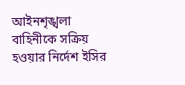আইনশৃঙ্খলা বাহিনীকে সক্রিয় হওয়ার নির্দেশ ইসির